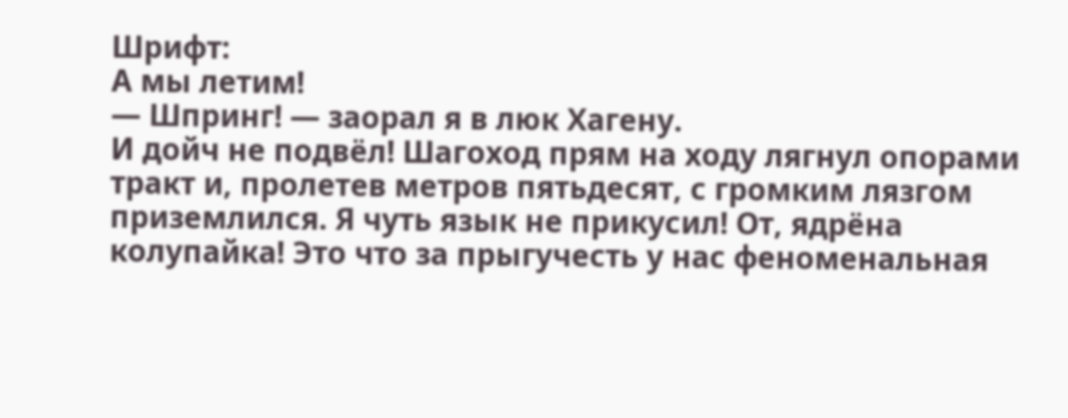Шрифт:
А мы летим!
— Шпринг! — заорал я в люк Хагену.
И дойч не подвёл! Шагоход прям на ходу лягнул опорами тракт и, пролетев метров пятьдесят, с громким лязгом приземлился. Я чуть язык не прикусил! От, ядрёна колупайка! Это что за прыгучесть у нас феноменальная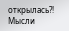открылась?!
Мысли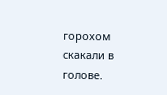горохом скакали в голове.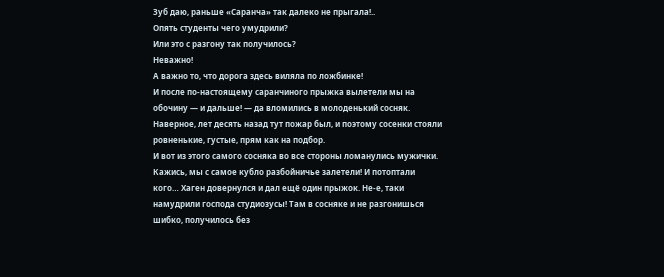Зуб даю, раньше «Саранча» так далеко не прыгала!..
Опять студенты чего умудрили?
Или это с разгону так получилось?
Неважно!
А важно то, что дорога здесь виляла по ложбинке!
И после по-настоящему саранчиного прыжка вылетели мы на обочину — и дальше! — да вломились в молоденький сосняк. Наверное, лет десять назад тут пожар был, и поэтому сосенки стояли ровненькие, густые, прям как на подбор.
И вот из этого самого сосняка во все стороны ломанулись мужички. Кажись, мы с самое кубло разбойничье залетели! И потоптали кого… Хаген довернулся и дал ещё один прыжок. Не-е, таки намудрили господа студиозусы! Там в сосняке и не разгонишься шибко, получилось без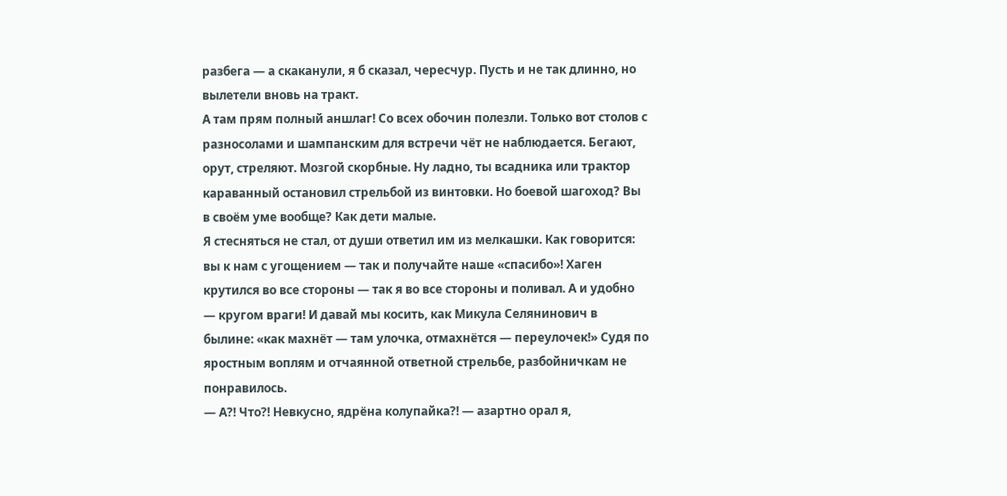разбега — а скаканули, я б сказал, чересчур. Пусть и не так длинно, но вылетели вновь на тракт.
А там прям полный аншлаг! Со всех обочин полезли. Только вот столов с разносолами и шампанским для встречи чёт не наблюдается. Бегают, орут, стреляют. Мозгой скорбные. Ну ладно, ты всадника или трактор караванный остановил стрельбой из винтовки. Но боевой шагоход? Вы в своём уме вообще? Как дети малые.
Я стесняться не стал, от души ответил им из мелкашки. Как говорится: вы к нам с угощением — так и получайте наше «спасибо»! Хаген крутился во все стороны — так я во все стороны и поливал. А и удобно — кругом враги! И давай мы косить, как Микула Селянинович в былине: «как махнёт — там улочка, отмахнётся — переулочек!» Судя по яростным воплям и отчаянной ответной стрельбе, разбойничкам не понравилось.
— А?! Что?! Невкусно, ядрёна колупайка?! — азартно орал я,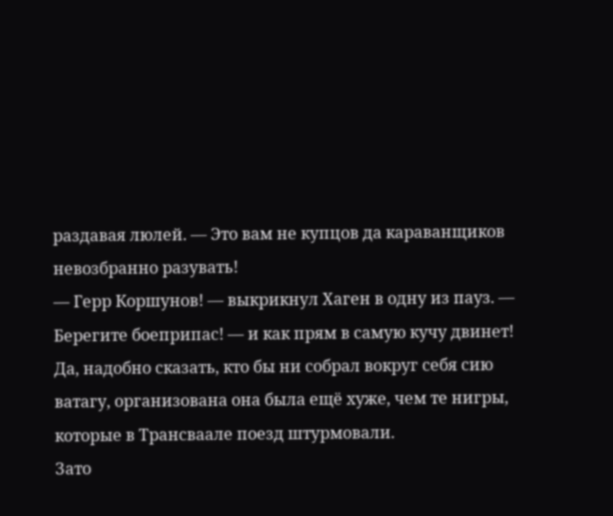раздавая люлей. — Это вам не купцов да караванщиков невозбранно разувать!
— Герр Коршунов! — выкрикнул Хаген в одну из пауз. — Берегите боеприпас! — и как прям в самую кучу двинет!
Да, надобно сказать, кто бы ни собрал вокруг себя сию ватагу, организована она была ещё хуже, чем те нигры, которые в Трансваале поезд штурмовали.
Зато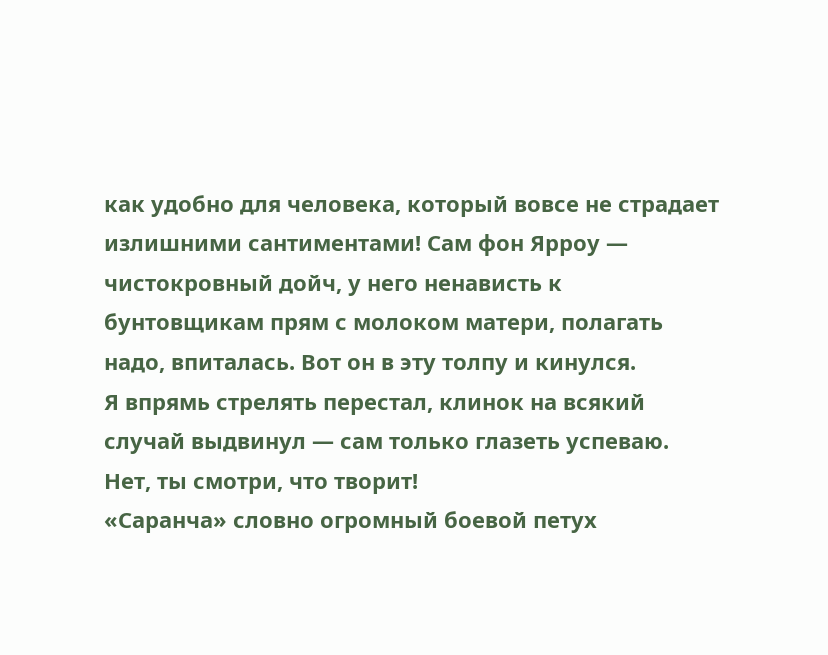как удобно для человека, который вовсе не страдает излишними сантиментами! Сам фон Ярроу — чистокровный дойч, у него ненависть к бунтовщикам прям с молоком матери, полагать надо, впиталась. Вот он в эту толпу и кинулся.
Я впрямь стрелять перестал, клинок на всякий случай выдвинул — сам только глазеть успеваю.
Нет, ты смотри, что творит!
«Саранча» словно огромный боевой петух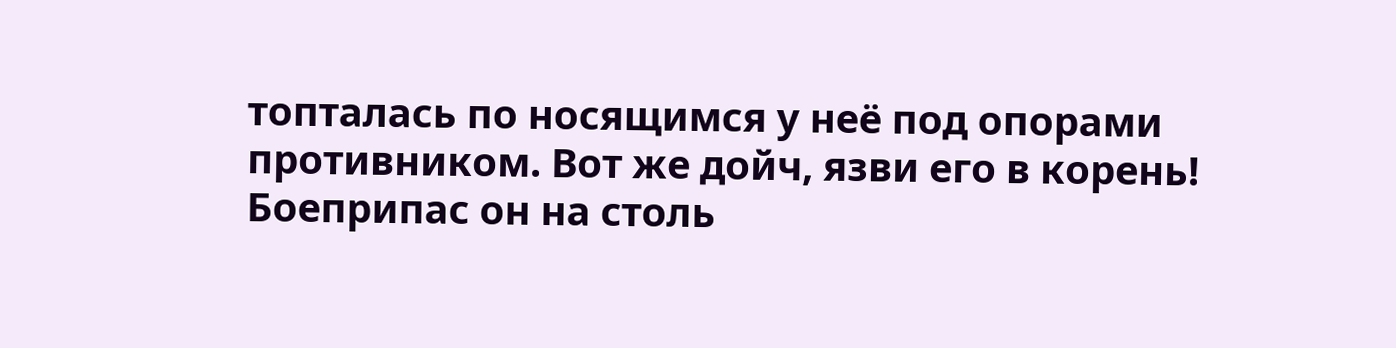топталась по носящимся у неё под опорами противником. Вот же дойч, язви его в корень! Боеприпас он на столь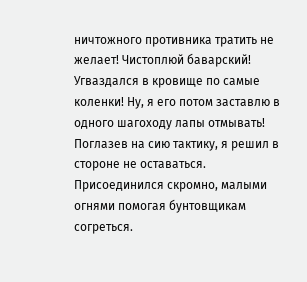ничтожного противника тратить не желает! Чистоплюй баварский! Угваздался в кровище по самые коленки! Ну, я его потом заставлю в одного шагоходу лапы отмывать!
Поглазев на сию тактику, я решил в стороне не оставаться. Присоединился скромно, малыми огнями помогая бунтовщикам согреться.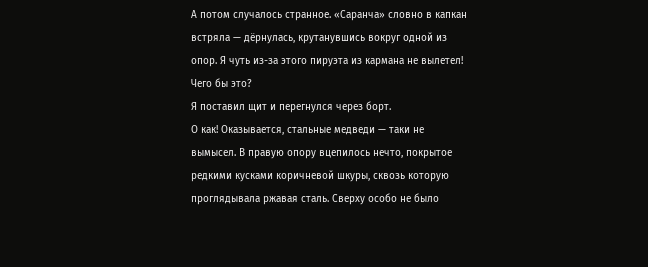А потом случалось странное. «Саранча» словно в капкан встряла — дёрнулась, крутанувшись вокруг одной из опор. Я чуть из-за этого пируэта из кармана не вылетел!
Чего бы это?
Я поставил щит и перегнулся через борт.
О как! Оказывается, стальные медведи — таки не вымысел. В правую опору вцепилось нечто, покрытое редкими кусками коричневой шкуры, сквозь которую проглядывала ржавая сталь. Сверху особо не было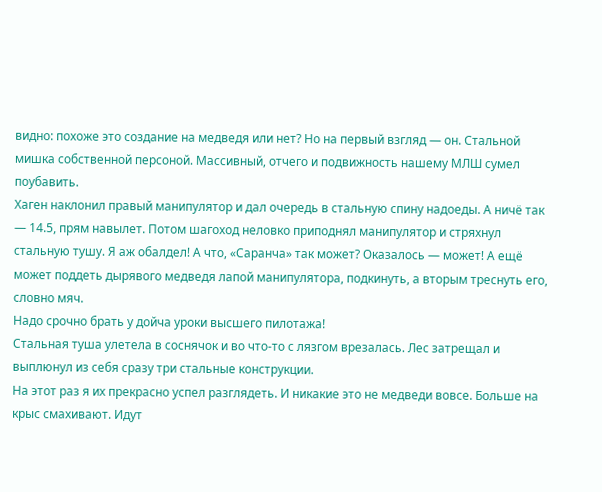видно: похоже это создание на медведя или нет? Но на первый взгляд — он. Стальной мишка собственной персоной. Массивный, отчего и подвижность нашему МЛШ сумел поубавить.
Хаген наклонил правый манипулятор и дал очередь в стальную спину надоеды. А ничё так — 14.5, прям навылет. Потом шагоход неловко приподнял манипулятор и стряхнул стальную тушу. Я аж обалдел! А что, «Саранча» так может? Оказалось — может! А ещё может поддеть дырявого медведя лапой манипулятора, подкинуть, а вторым треснуть его, словно мяч.
Надо срочно брать у дойча уроки высшего пилотажа!
Стальная туша улетела в соснячок и во что-то с лязгом врезалась. Лес затрещал и выплюнул из себя сразу три стальные конструкции.
На этот раз я их прекрасно успел разглядеть. И никакие это не медведи вовсе. Больше на крыс смахивают. Идут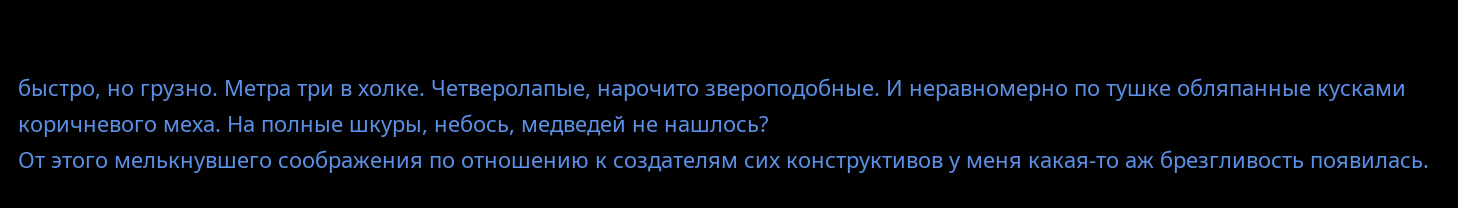быстро, но грузно. Метра три в холке. Четверолапые, нарочито звероподобные. И неравномерно по тушке обляпанные кусками коричневого меха. На полные шкуры, небось, медведей не нашлось?
От этого мелькнувшего соображения по отношению к создателям сих конструктивов у меня какая-то аж брезгливость появилась.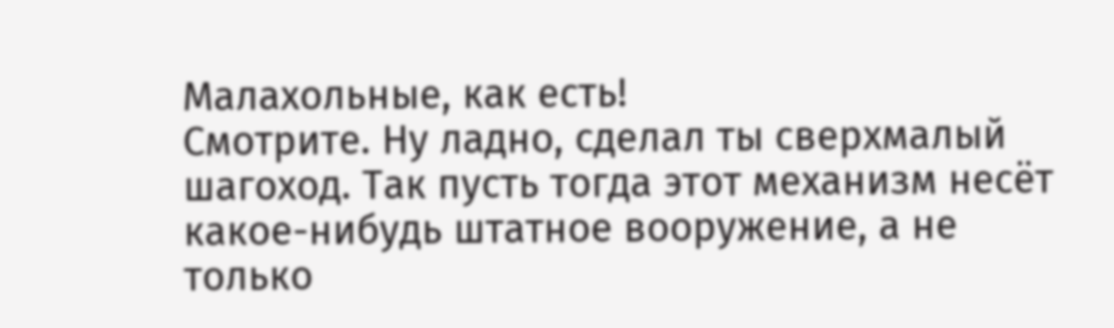Малахольные, как есть!
Смотрите. Ну ладно, сделал ты сверхмалый шагоход. Так пусть тогда этот механизм несёт какое-нибудь штатное вооружение, а не только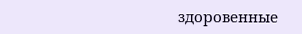здоровенные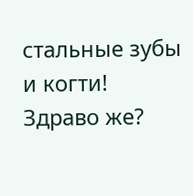стальные зубы и когти! Здраво же?